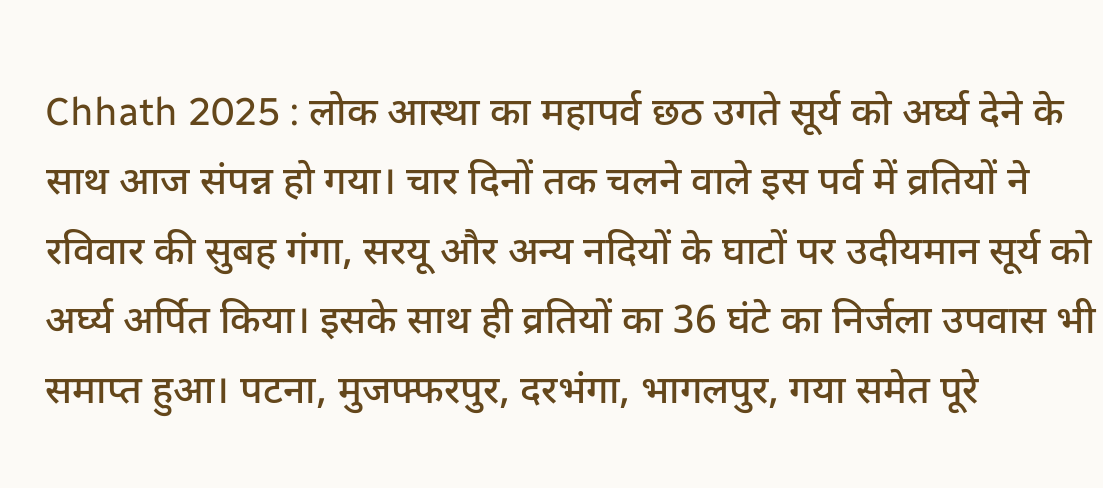Chhath 2025 : लोक आस्था का महापर्व छठ उगते सूर्य को अर्घ्य देने के साथ आज संपन्न हो गया। चार दिनों तक चलने वाले इस पर्व में व्रतियों ने रविवार की सुबह गंगा, सरयू और अन्य नदियों के घाटों पर उदीयमान सूर्य को अर्घ्य अर्पित किया। इसके साथ ही व्रतियों का 36 घंटे का निर्जला उपवास भी समाप्त हुआ। पटना, मुजफ्फरपुर, दरभंगा, भागलपुर, गया समेत पूरे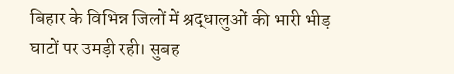बिहार के विभिन्न जिलों में श्रद्धालुओं की भारी भीड़ घाटों पर उमड़ी रही। सुबह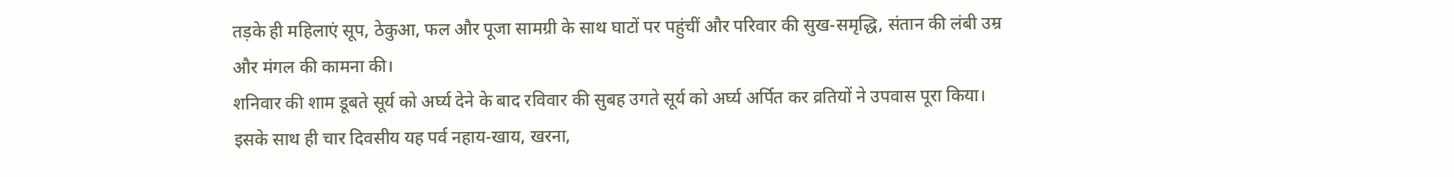तड़के ही महिलाएं सूप, ठेकुआ, फल और पूजा सामग्री के साथ घाटों पर पहुंचीं और परिवार की सुख-समृद्धि, संतान की लंबी उम्र और मंगल की कामना की।
शनिवार की शाम डूबते सूर्य को अर्घ्य देने के बाद रविवार की सुबह उगते सूर्य को अर्घ्य अर्पित कर व्रतियों ने उपवास पूरा किया। इसके साथ ही चार दिवसीय यह पर्व नहाय-खाय, खरना,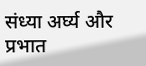संध्या अर्घ्य और प्रभात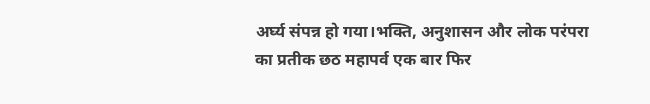अर्घ्य संपन्न हो गया।भक्ति, अनुशासन और लोक परंपरा का प्रतीक छठ महापर्व एक बार फिर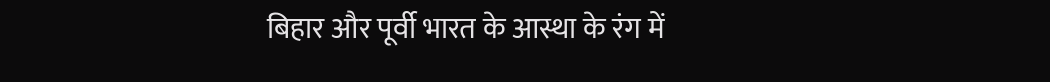बिहार और पूर्वी भारत के आस्था के रंग में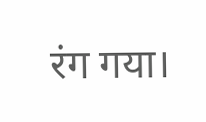रंग गया।